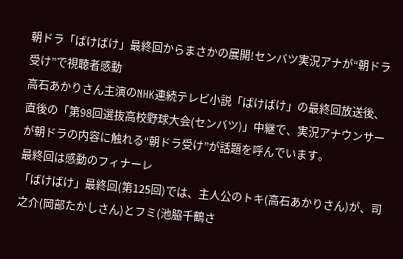朝ドラ「ばけばけ」最終回からまさかの展開!センバツ実況アナが“朝ドラ受け”で視聴者感動
高石あかりさん主演のNHK連続テレビ小説「ばけばけ」の最終回放送後、直後の「第98回選抜高校野球大会(センバツ)」中継で、実況アナウンサーが朝ドラの内容に触れる“朝ドラ受け”が話題を呼んでいます。
最終回は感動のフィナーレ
「ばけばけ」最終回(第125回)では、主人公のトキ(高石あかりさん)が、司之介(岡部たかしさん)とフミ(池脇千鶴さ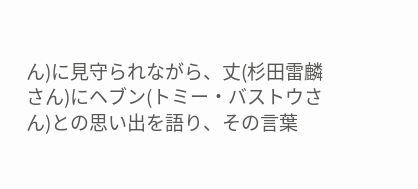ん)に見守られながら、丈(杉田雷麟さん)にヘブン(トミー・バストウさん)との思い出を語り、その言葉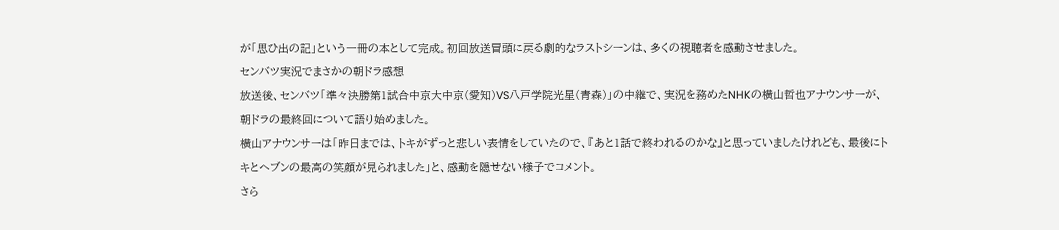が「思ひ出の記」という一冊の本として完成。初回放送冒頭に戻る劇的なラストシーンは、多くの視聴者を感動させました。
センバツ実況でまさかの朝ドラ感想
放送後、センバツ「準々決勝第1試合中京大中京(愛知)VS八戸学院光星(青森)」の中継で、実況を務めたNHKの横山哲也アナウンサーが、朝ドラの最終回について語り始めました。
横山アナウンサーは「昨日までは、トキがずっと悲しい表情をしていたので、『あと1話で終われるのかな』と思っていましたけれども、最後にトキとヘブンの最高の笑顔が見られました」と、感動を隠せない様子でコメント。
さら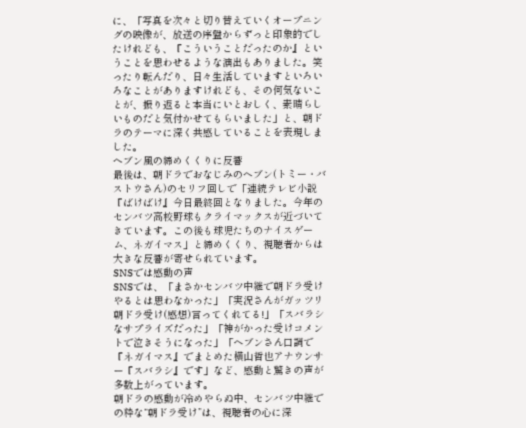に、「写真を次々と切り替えていくオープニングの映像が、放送の序盤からずっと印象的でしたけれども、『こういうことだったのか』ということを思わせるような演出もありました。笑ったり転んだり、日々生活していますといろいろなことがありますけれども、その何気ないことが、振り返ると本当にいとおしく、素晴らしいものだと気付かせてもらいました」と、朝ドラのテーマに深く共感していることを表現しました。
ヘブン風の締めくくりに反響
最後は、朝ドラでおなじみのヘブン(トミー・バストウさん)のセリフ回しで「連続テレビ小説『ばけばけ』今日最終回となりました。今年のセンバツ高校野球もクライマックスが近づいてきています。この後も球児たちのナイスゲーム、ネガイマス」と締めくくり、視聴者からは大きな反響が寄せられています。
SNSでは感動の声
SNSでは、「まさかセンバツ中継で朝ドラ受けやるとは思わなかった」「実況さんがガッツリ朝ドラ受け(感想)言ってくれてる!」「スバラシなサプライズだった」「神がかった受けコメントで泣きそうになった」「ヘブンさん口調で『ネガイマス』でまとめた横山哲也アナウンサー『スバラシ』です」など、感動と驚きの声が多数上がっています。
朝ドラの感動が冷めやらぬ中、センバツ中継での粋な“朝ドラ受け”は、視聴者の心に深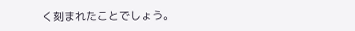く刻まれたことでしょう。